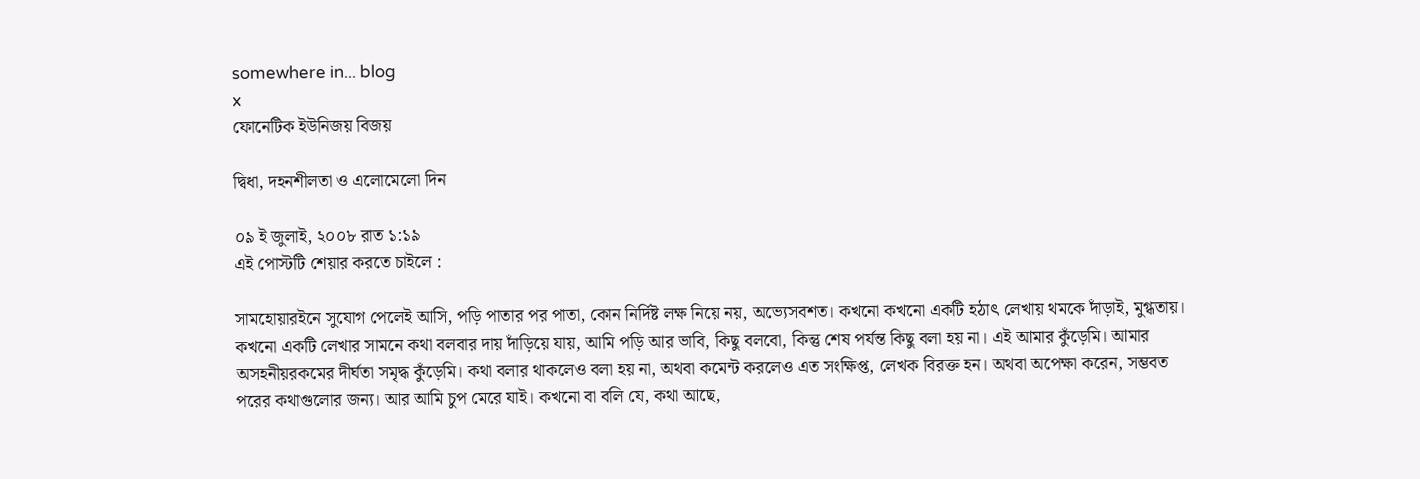somewhere in... blog
x
ফোনেটিক ইউনিজয় বিজয়

দ্বিধা, দহনশীলতা ও এলোমেলো দিন

০৯ ই জুলাই, ২০০৮ রাত ১:১৯
এই পোস্টটি শেয়ার করতে চাইলে :

সামহোয়ারইনে সুযোগ পেলেই আসি, পড়ি পাতার পর পাতা, কোন নির্দিষ্ট লক্ষ নিয়ে নয়, অভ্যেসবশত। কখনো কখনো একটি হঠাৎ লেখায় থমকে দাঁড়াই, মুগ্ধতায়। কখনো একটি লেখার সামনে কথা বলবার দায় দাঁড়িয়ে যায়, আমি পড়ি আর ভাবি, কিছু বলবো, কিন্তু শেষ পর্যন্ত কিছু বলা হয় না। এই আমার কুঁড়েমি। আমার অসহনীয়রকমের দীর্ঘতা সমৃদ্ধ কুঁড়েমি। কথা বলার থাকলেও বলা হয় না, অথবা কমেন্ট করলেও এত সংক্ষিপ্ত, লেখক বিরক্ত হন। অথবা অপেক্ষা করেন, সম্ভবত পরের কথাগুলোর জন্য। আর আমি চুপ মেরে যাই। কখনো বা বলি যে, কথা আছে,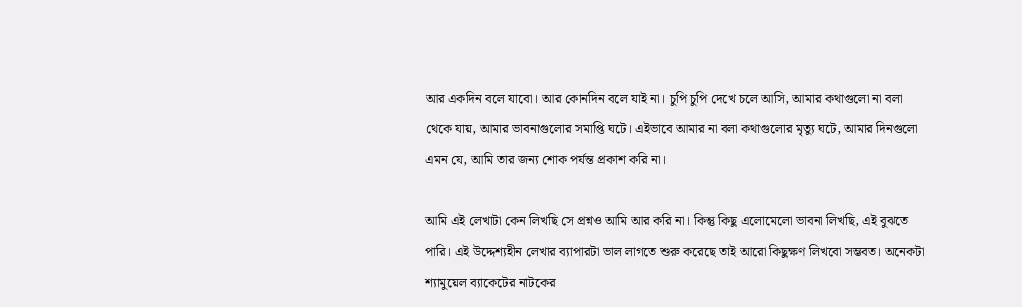আর একদিন বলে যাবো। আর কোনদিন বলে যাই না। চুপি চুপি দেখে চলে আসি, আমার কথাগুলো না বলা থেকে যায়, আমার ভাবনাগুলোর সমাপ্তি ঘটে। এইভাবে আমার না বলা কথাগুলোর মৃত্যু ঘটে, আমার দিনগুলো এমন যে, আমি তার জন্য শোক পর্যন্ত প্রকাশ করি না।

আমি এই লেখাটা কেন লিখছি সে প্রশ্নও আমি আর করি না। কিন্তু কিছু এলোমেলো ভাবনা লিখছি, এই বুঝতে পারি। এই উদ্দেশ্যহীন লেখার ব্যাপারটা ভাল লাগতে শুরু করেছে তাই আরো কিছুক্ষণ লিখবো সম্ভবত। অনেকটা শ্যামুয়েল ব্যাকেটের নাটকের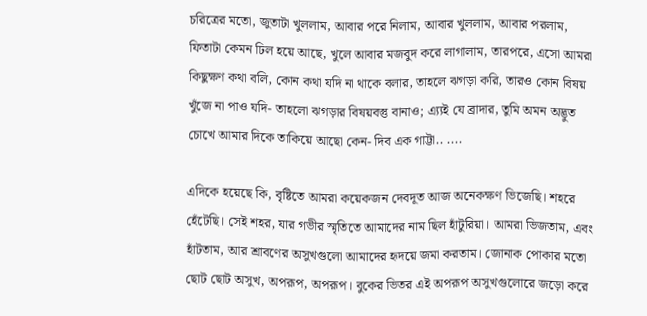চরিত্রের মতো, জুতাটা খুললাম, আবার পরে নিলাম, আবার খুললাম, আবার পরলাম, ফিতাটা কেমন ঢিল হয়ে আছে, খুলে আবার মজবুদ করে লাগালাম, তারপরে, এসো আমরা কিছুক্ষণ কথা বলি, কোন কথা যদি না থাকে বলার, তাহলে ঝগড়া করি, তারও কোন বিষয় খুঁজে না পাও যদি- তাহলো ঝগড়ার বিষয়বস্তু বানাও; এ্য্যই যে ব্রাদার, তুমি অমন অদ্ভুত চোখে আমার দিকে তাকিয়ে আছো কেন- দিব এক গাট্টা.. ....

এদিকে হয়েছে কি, বৃষ্টিতে আমরা কয়েকজন দেবদূত আজ অনেকক্ষণ ভিজেছি। শহরে হেঁটেছি। সেই শহর, যার গভীর স্মৃতিতে আমাদের নাম ছিল হাঁটুরিয়া। আমরা ভিজতাম, এবং হাঁটতাম, আর শ্রাবণের অসুখগুলো আমাদের হৃদয়ে জমা করতাম। জোনাক পোকার মতো ছোট ছোট অসুখ, অপরূপ, অপরূপ। বুকের ভিতর এই অপরূপ অসুখগুলোরে জড়ো করে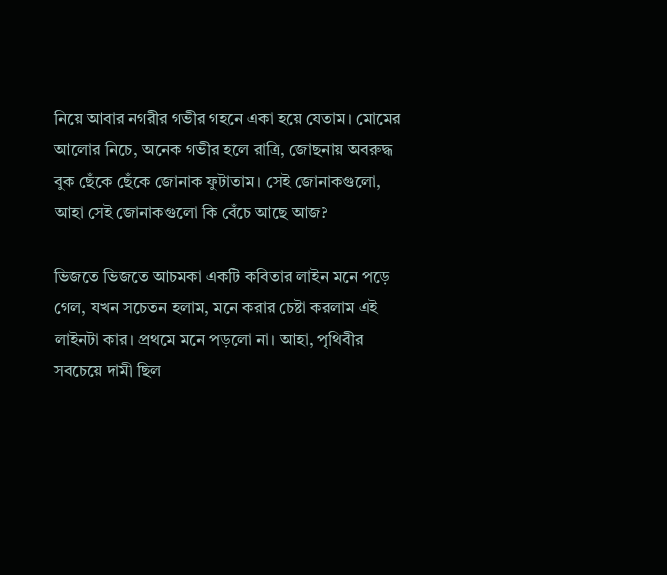নিয়ে আবার নগরীর গভীর গহনে একা হয়ে যেতাম। মোমের আলোর নিচে, অনেক গভীর হলে রাত্রি, জোছনায় অবরুদ্ধ বুক ছেঁকে ছেঁকে জোনাক ফুটাতাম। সেই জোনাকগুলো, আহা সেই জোনাকগুলো কি বেঁচে আছে আজ?

ভিজতে ভিজতে আচমকা একটি কবিতার লাইন মনে পড়ে গেল, যখন সচেতন হলাম, মনে করার চেষ্টা করলাম এই লাইনটা কার। প্রথমে মনে পড়লো না। আহা, পৃথিবীর সবচেয়ে দামী ছিল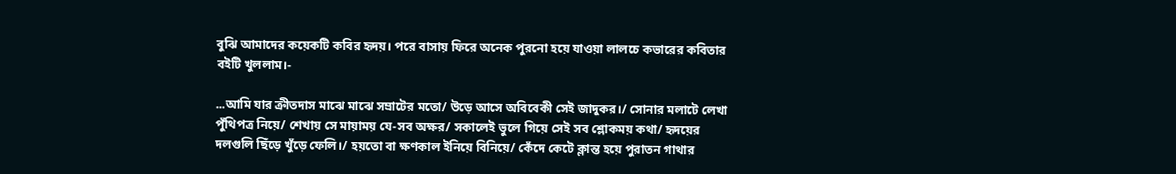বুঝি আমাদের কয়েকটি কবির হৃদয়। পরে বাসায় ফিরে অনেক পুরনো হয়ে যাওয়া লালচে কভারের কবিতার বইটি খুললাম।-

...আমি যার ক্রীতদাস মাঝে মাঝে সম্রাটের মতো/ উড়ে আসে অবিবেকী সেই জাদুকর।/ সোনার মলাটে লেখা পুঁথিপত্র নিয়ে/ শেখায় সে মায়াময় যে-সব অক্ষর/ সকালেই ভুলে গিয়ে সেই সব শ্লোকময় কথা/ হৃদয়ের দলগুলি ছিঁড়ে খুঁড়ে ফেলি।/ হয়তো বা ক্ষণকাল ইনিয়ে বিনিয়ে/ কেঁদে কেটে ক্লান্ত হয়ে পুরাতন গাথার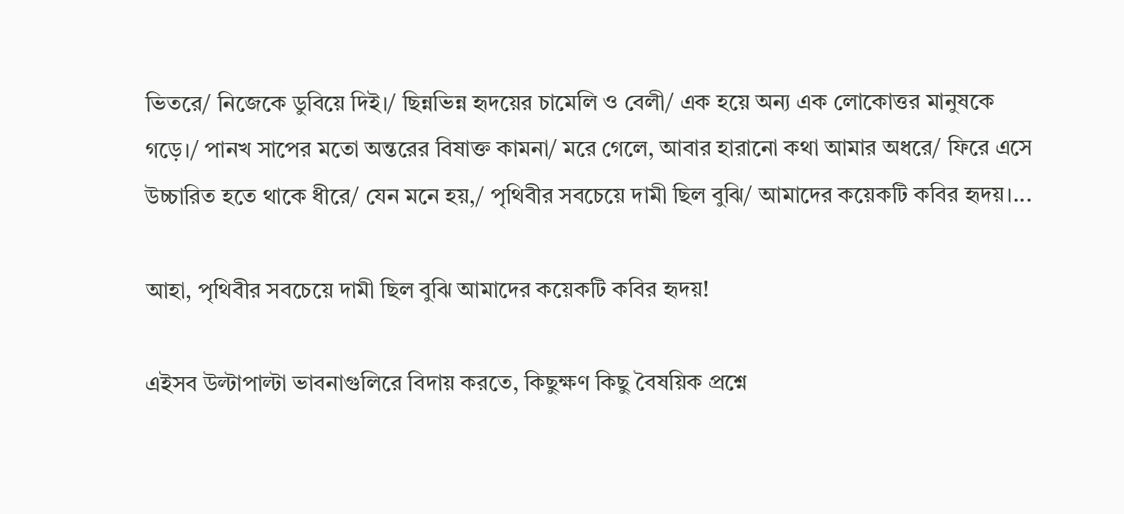ভিতরে/ নিজেকে ডুবিয়ে দিই।/ ছিন্নভিন্ন হৃদয়ের চামেলি ও বেলী/ এক হয়ে অন্য এক লোকোত্তর মানুষকে গড়ে।/ পানখ সাপের মতো অন্তরের বিষাক্ত কামনা/ মরে গেলে, আবার হারানো কথা আমার অধরে/ ফিরে এসে উচ্চারিত হতে থাকে ধীরে/ যেন মনে হয়,/ পৃথিবীর সবচেয়ে দামী ছিল বুঝি/ আমাদের কয়েকটি কবির হৃদয়।...

আহা, পৃথিবীর সবচেয়ে দামী ছিল বুঝি আমাদের কয়েকটি কবির হৃদয়!

এইসব উল্টাপাল্টা ভাবনাগুলিরে বিদায় করতে, কিছুক্ষণ কিছু বৈষয়িক প্রশ্নে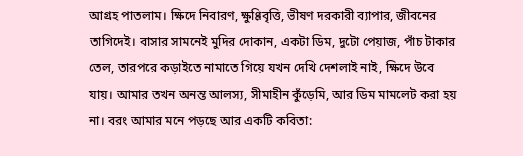আগ্রহ পাতলাম। ক্ষিদে নিবারণ, ক্ষুণ্ণিবৃত্তি, ভীষণ দরকারী ব্যাপার, জীবনের তাগিদেই। বাসার সামনেই মুদির দোকান, একটা ডিম, দুটো পেয়াজ, পাঁচ টাকার তেল, তারপরে কড়াইতে নামাতে গিয়ে যখন দেখি দেশলাই নাই, ক্ষিদে উবে যায়। আমার তখন অনন্ত আলস্য, সীমাহীন কুঁড়েমি, আর ডিম মামলেট করা হয় না। বরং আমার মনে পড়ছে আর একটি কবিতা: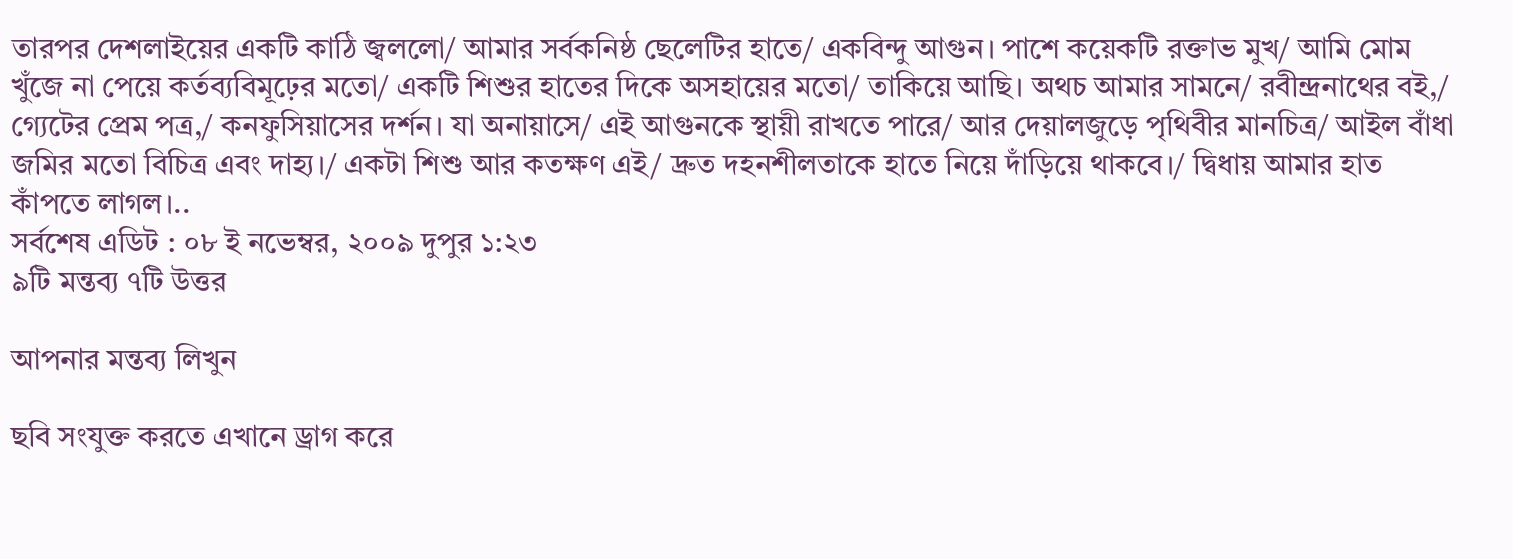তারপর দেশলাইয়ের একটি কাঠি জ্বললো/ আমার সর্বকনিষ্ঠ ছেলেটির হাতে/ একবিন্দু আগুন। পাশে কয়েকটি রক্তাভ মুখ/ আমি মোম খুঁজে না পেয়ে কর্তব্যবিমূঢ়ের মতো/ একটি শিশুর হাতের দিকে অসহায়ের মতো/ তাকিয়ে আছি। অথচ আমার সামনে/ রবীন্দ্রনাথের বই,/ গ্যেটের প্রেম পত্র,/ কনফুসিয়াসের দর্শন। যা অনায়াসে/ এই আগুনকে স্থায়ী রাখতে পারে/ আর দেয়ালজুড়ে পৃথিবীর মানচিত্র/ আইল বাঁধা জমির মতো বিচিত্র এবং দাহ্য।/ একটা শিশু আর কতক্ষণ এই/ দ্রুত দহনশীলতাকে হাতে নিয়ে দাঁড়িয়ে থাকবে।/ দ্বিধায় আমার হাত কাঁপতে লাগল।..
সর্বশেষ এডিট : ০৮ ই নভেম্বর, ২০০৯ দুপুর ১:২৩
৯টি মন্তব্য ৭টি উত্তর

আপনার মন্তব্য লিখুন

ছবি সংযুক্ত করতে এখানে ড্রাগ করে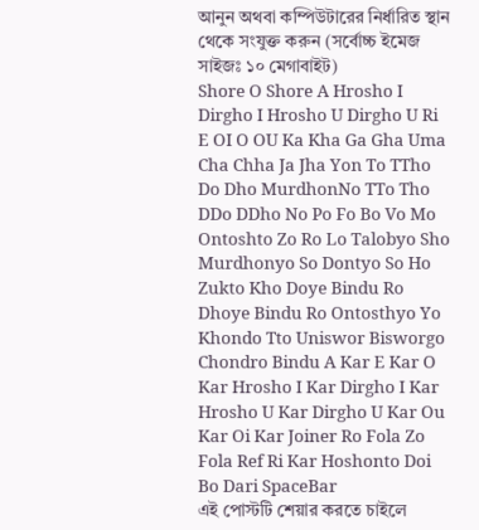আনুন অথবা কম্পিউটারের নির্ধারিত স্থান থেকে সংযুক্ত করুন (সর্বোচ্চ ইমেজ সাইজঃ ১০ মেগাবাইট)
Shore O Shore A Hrosho I Dirgho I Hrosho U Dirgho U Ri E OI O OU Ka Kha Ga Gha Uma Cha Chha Ja Jha Yon To TTho Do Dho MurdhonNo TTo Tho DDo DDho No Po Fo Bo Vo Mo Ontoshto Zo Ro Lo Talobyo Sho Murdhonyo So Dontyo So Ho Zukto Kho Doye Bindu Ro Dhoye Bindu Ro Ontosthyo Yo Khondo Tto Uniswor Bisworgo Chondro Bindu A Kar E Kar O Kar Hrosho I Kar Dirgho I Kar Hrosho U Kar Dirgho U Kar Ou Kar Oi Kar Joiner Ro Fola Zo Fola Ref Ri Kar Hoshonto Doi Bo Dari SpaceBar
এই পোস্টটি শেয়ার করতে চাইলে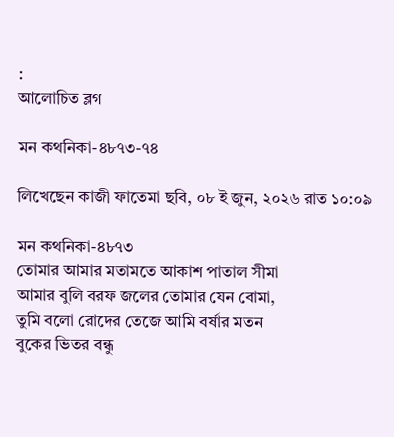:
আলোচিত ব্লগ

মন কথনিকা-৪৮৭৩-৭৪

লিখেছেন কাজী ফাতেমা ছবি, ০৮ ই জুন, ২০২৬ রাত ১০:০৯

মন কথনিকা-৪৮৭৩
তোমার আমার মতামতে আকাশ পাতাল সীমা
আমার বুলি বরফ জলের তোমার যেন বোমা,
তুমি বলো রোদের তেজে আমি বর্ষার মতন
বুকের ভিতর বন্ধু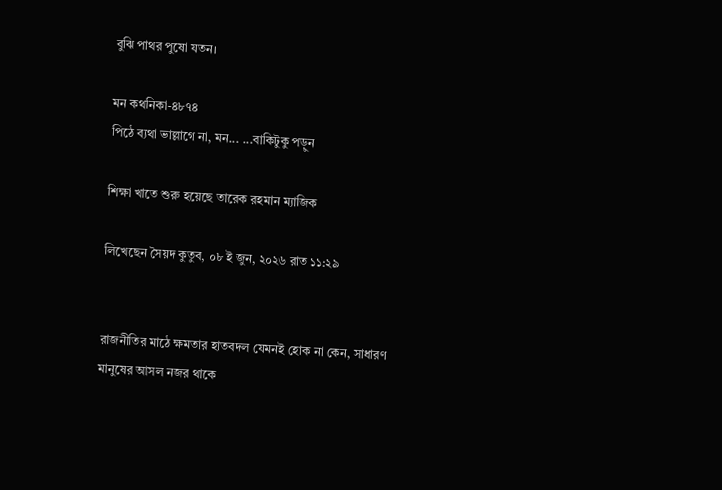বুঝি পাথর পুষো যতন।

মন কথনিকা-৪৮৭৪
পিঠে ব্যথা ভাল্লাগে না, মন... ...বাকিটুকু পড়ুন

শিক্ষা খাতে শুরু হয়েছে তারেক রহমান ম্যাজিক

লিখেছেন সৈয়দ কুতুব, ০৮ ই জুন, ২০২৬ রাত ১১:২৯


রাজনীতির মাঠে ক্ষমতার হাতবদল যেমনই হোক না কেন, সাধারণ মানুষের আসল নজর থাকে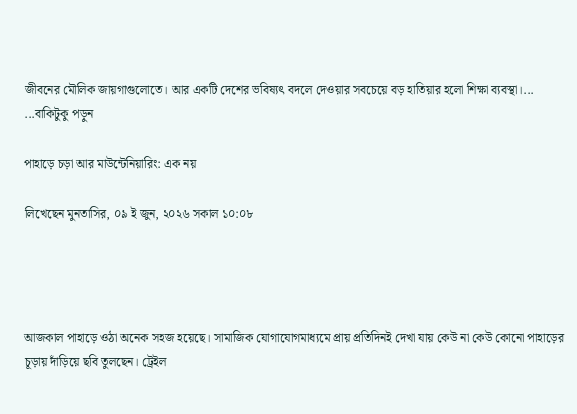জীবনের মৌলিক জায়গাগুলোতে। আর একটি দেশের ভবিষ্যৎ বদলে দেওয়ার সবচেয়ে বড় হাতিয়ার হলো শিক্ষা ব্যবস্থা।... ...বাকিটুকু পড়ুন

পাহাড়ে চড়া আর মাউন্টেনিয়ারিং: এক নয়

লিখেছেন মুনতাসির, ০৯ ই জুন, ২০২৬ সকাল ১০:০৮




আজকাল পাহাড়ে ওঠা অনেক সহজ হয়েছে। সামাজিক যোগাযোগমাধ্যমে প্রায় প্রতিদিনই দেখা যায় কেউ না কেউ কোনো পাহাড়ের চূড়ায় দাঁড়িয়ে ছবি তুলছেন। ট্রেইল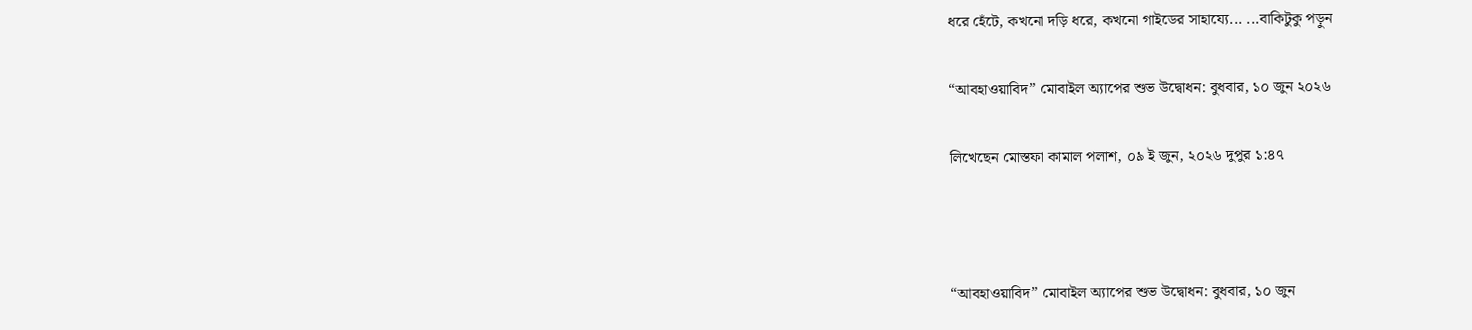ধরে হেঁটে, কখনো দড়ি ধরে, কখনো গাইডের সাহায্যে... ...বাকিটুকু পড়ুন

“আবহাওয়াবিদ” মোবাইল অ্যাপের শুভ উদ্বোধন: বুধবার, ১০ জুন ২০২৬

লিখেছেন মোস্তফা কামাল পলাশ, ০৯ ই জুন, ২০২৬ দুপুর ১:৪৭



“আবহাওয়াবিদ” মোবাইল অ্যাপের শুভ উদ্বোধন: বুধবার, ১০ জুন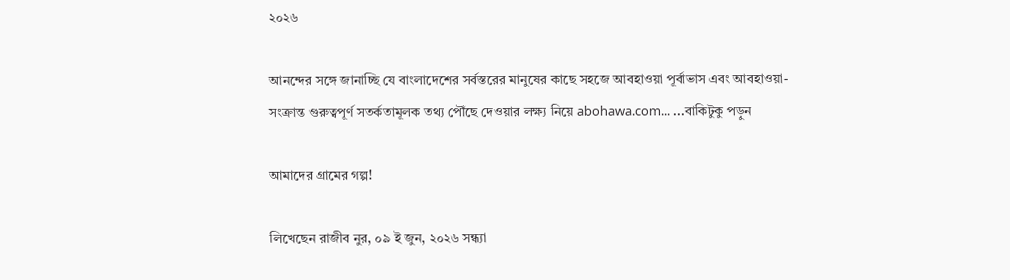২০২৬

আনন্দের সঙ্গে জানাচ্ছি যে বাংলাদেশের সর্বস্তরের মানুষের কাছে সহজে আবহাওয়া পূর্বাভাস এবং আবহাওয়া-সংক্রান্ত গুরুত্বপূর্ণ সতর্কতামূলক তথ্য পৌঁছে দেওয়ার লক্ষ্য নিয়ে abohawa.com... ...বাকিটুকু পড়ুন

আমাদের গ্রামের গল্প!

লিখেছেন রাজীব নুর, ০৯ ই জুন, ২০২৬ সন্ধ্যা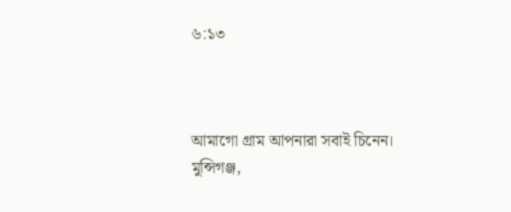৬:১৩



আমাগো গ্রাম আপনারা সবাই চিনেন।
মুন্সিগঞ্জ,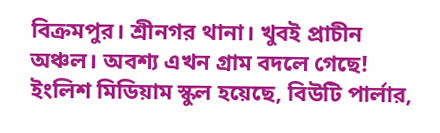বিক্রমপুর। শ্রীনগর থানা। খুবই প্রাচীন অঞ্চল। অবশ্য এখন গ্রাম বদলে গেছে! ইংলিশ মিডিয়াম স্কুল হয়েছে, বিউটি পার্লার,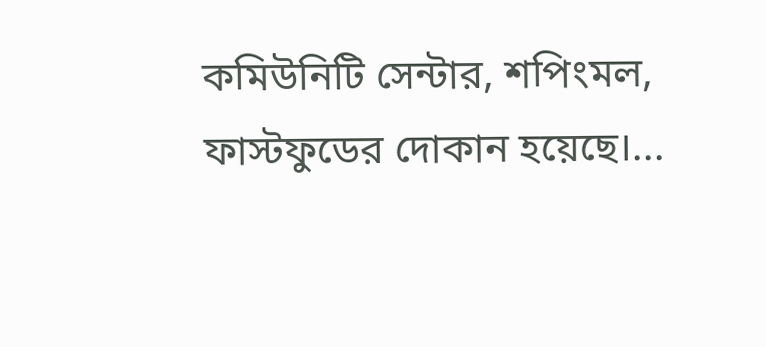কমিউনিটি সেন্টার, শপিংমল, ফাস্টফুডের দোকান হয়েছে।...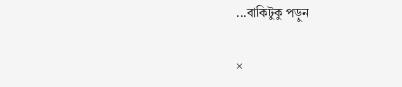...বাকিটুকু পড়ুন

×